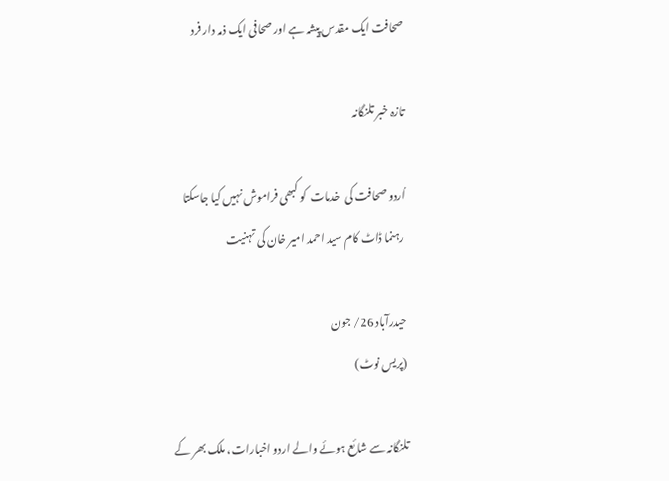صحافت ایک مقدس پیشہ ہے اور صحافی ایک ذمہ دار فرد

تازہ خبر تلنگانہ

اُردو صحافت کی  خدمات  کو کبھی فراموش نہیں کیا جاسکتا
 رہنما ڈاٹ کام سید احمد امیر خان کی تہنیت

حیدرآباد 26/ جون
(پریس نوٹ)

تلنگانہ سے شائع ہوئے والے اردو اخبارات، ملک بھر کے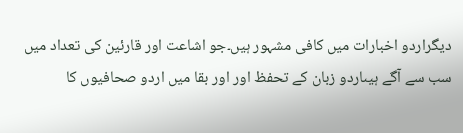دیگراردو اخبارات میں کافی مشہور ہیں۔جو اشاعت اور قارئین کی تعداد میں سب سے آگے ہیںاردو زبان کے تحفظ اور اور بقا میں اردو صحافیوں کا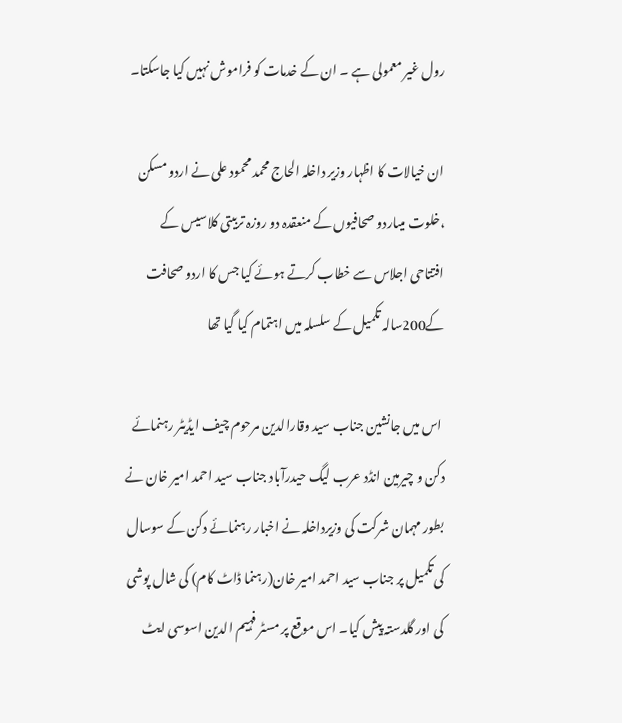رول غیر معمولی ہے ۔ ان کے خدمات کو فراموش نہیں کیا جاسکتا۔

ان خیالات کا اظہار وزیر داخلہ الحاج محمد محمود علی نے اردو مسکن ،خلوت میںاردو صحافیوں کے منعقدہ دو روزہ تربیتی کلاسیس کے افتتاحی اجلاس سے خطاب کرتے ہوئے کیا جس کا اردو صحافت کے200سالہ تکمیل کے سلسلہ میں اہتمام کیا گیا تھا

 اس میں جانشین جناب سید وقارالدین مرحوم چیف ایڈیٹر رہنمائے دکن و چیرمین انڈد عرب لیگ حیدرآباد جناب سید احمد امیر خان نے بطور مہمان شرکت کی وزیرداخلہ نے اخبار رہنمائے دکن کے سوسال کی تکمیل پر جناب سید احمد امیر خان(رہنما ڈاٹ کام) کی شال پوشی کی اور گلدستہ پیش کیا۔ اس موقع پر مسٹر فہیم الدین اسوسی ایٹ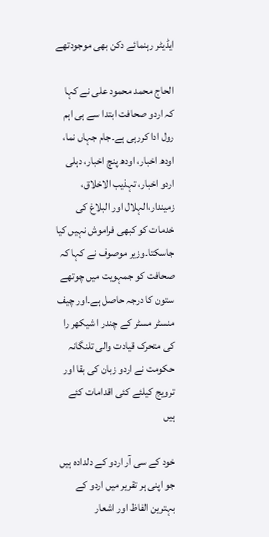ایڈیٹر رہنمائے دکن بھی موجودتھے

الحاج محمد محمود علی نے کہا کہ اردو صحافت ابتدا سے ہی اہم رول ادا کررہی ہے۔جام جہاں نما، اودھ اخبار، اودھ پنچ اخبار، دہلی اردو اخبار، تہذیب الاخلاق، زمیندار،الہلال اور البلاغ کی خدمات کو کبھی فراموش نہیں کیا جاسکتا۔وزیر موصوف نے کہا کہ صحافت کو جمہویت میں چوتھے ستون کا درجہ حاصل ہے۔اور چیف منسٹر مسٹر کے چندر ا شیکھر را کی متحرک قیادت والی تلنگانہ حکومت نے اردو زبان کی بقا اور ترویج کیلئے کئی اقدامات کئے ہیں

خود کے سی آر اردو کے دلدادہ ہیں جو اپنی ہر تقریر میں اردو کے بہترین الفاظ اور اشعار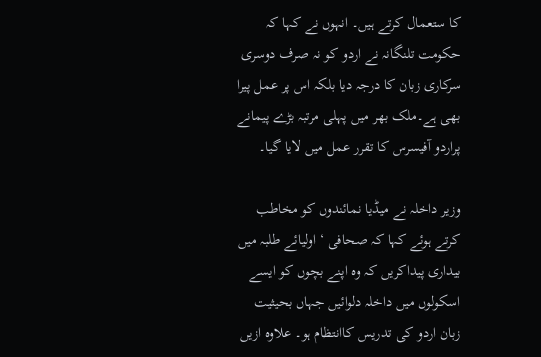کا ستعمال کرتے ہیں۔ انہوں نے کہا کہ حکومت تلنگانہ نے اردو کو نہ صرف دوسری سرکاری زبان کا درجہ دیا بلکہ اس پر عمل پیرا بھی ہے۔ملک بھر میں پہلی مرتبہ بڑے پیمانے پراردو آفیسرس کا تقرر عمل میں لایا گیا۔

وزیر داخلہ نے میڈیا نمائندوں کو مخاطب کرتے ہوئے کہا کہ صحافی ‘ اولیائے طلبہ میں بیداری پیداکریں کہ وہ اپنے بچوں کو ایسے اسکولوں میں داخلہ دلوائیں جہاں بحیثیت زبان اردو کی تدریس کاانتظام ہو۔ علاوہ ازیں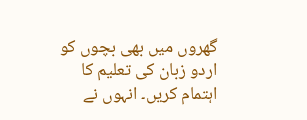گھروں میں بھی بچوں کو اردو زبان کی تعلیم کا اہتمام کریں۔ انہوں نے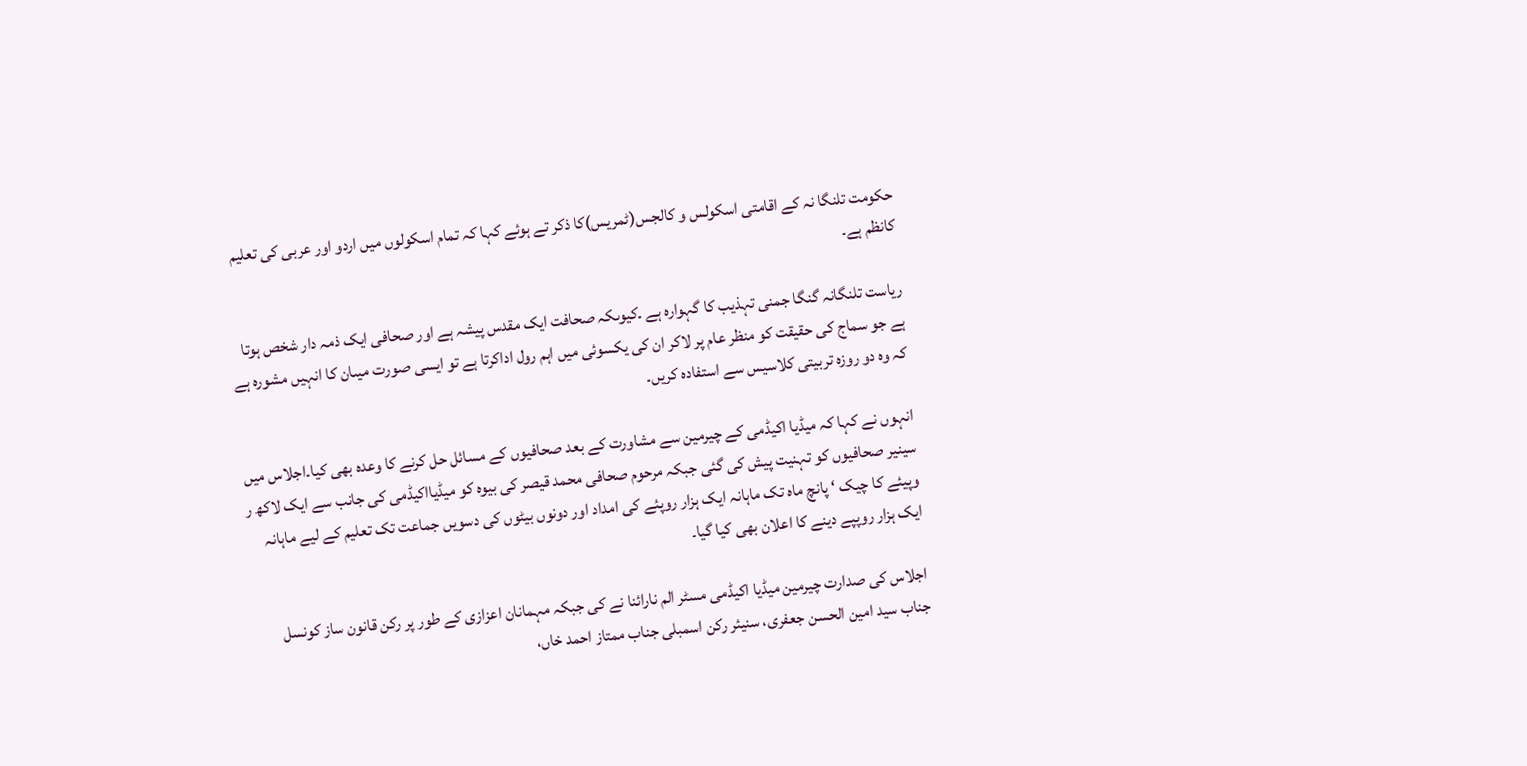حکومت تلنگا نہ کے اقامتی اسکولس و کالجس(ٹمریس)کا ذکر تے ہوئے کہا کہ تمام اسکولوں میں اردو اور عربی کی تعلیم کانظم ہے۔

ریاست تلنگانہ گنگا جمنی تہذیب کا گہوارہ ہے ۔کیوںکہ صحافت ایک مقدس پیشہ ہے اور صحافی ایک ذمہ دار شخص ہوتا ہے جو سماج کی حقیقت کو منظر عام پر لاکر ان کی یکسوئی میں اہم رول اداکرتا ہے تو ایسی صورت میںان کا انہیں مشورہ ہے کہ وہ دو روزہ تربیتی کلاسیس سے استفادہ کریں۔

انہوں نے کہا کہ میڈیا اکیڈمی کے چیرمین سے مشاورت کے بعد صحافیوں کے مسائل حل کرنے کا وعدہ بھی کیا۔اجلاس میں سینیر صحافیوں کو تہنیت پیش کی گئی جبکہ مرحوم صحافی محمد قیصر کی بیوہ کو میڈیااکیڈمی کی جانب سے ایک لاکھ ر وپیئے کا چیک ‘ پانچ ماہ تک ماہانہ ایک ہزار روپئے کی امداد اور دونوں بیٹوں کی دسویں جماعت تک تعلیم کے لیے ماہانہ ایک ہزار روپپے دینے کا اعلان بھی کیا گیا۔

اجلاس کی صدارت چیرمین میڈیا اکیڈمی مسٹر الم نارائنا نے کی جبکہ مہمانان اعزازی کے طور پر رکن قانون ساز کونسل جناب سید امین الحسن جعفری، سنیئر رکن اسمبلی جناب ممتاز احمد خاں،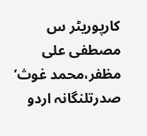کارپوریٹر س مصطفی علی مظفر،محمد غوث’ صدرتلنگانہ اردو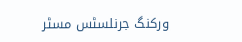ورکنگ جرنلسٹس مسٹر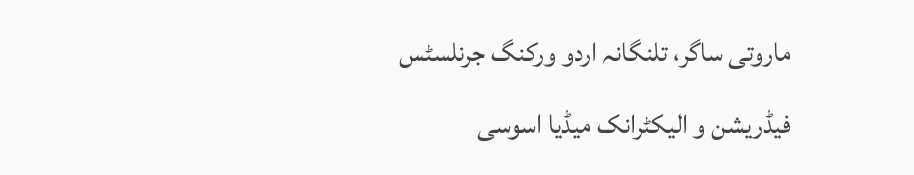ماروتی ساگر، تلنگانہ اردو ورکنگ جرنلسٹس فیڈریشن و الیکٹرانک میڈیا اسوسی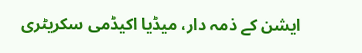ایشن کے ذمہ دار، میڈیا اکیڈمی سکریٹری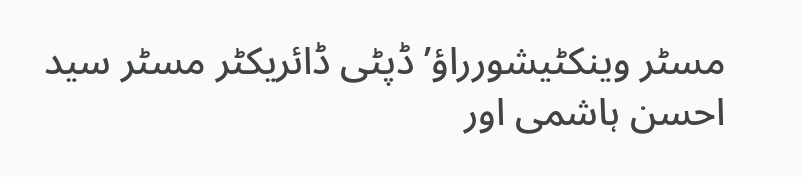مسٹر وینکٹیشورراؤ’ ڈپٹی ڈائریکٹر مسٹر سید احسن ہاشمی اور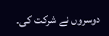دوسروں نے شرکت کی۔